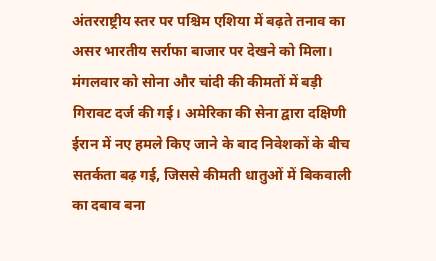अंतरराष्ट्रीय स्तर पर पश्चिम एशिया में बढ़ते तनाव का असर भारतीय सर्राफा बाजार पर देखने को मिला। मंगलवार को सोना और चांदी की कीमतों में बड़ी गिरावट दर्ज की गई। अमेरिका की सेना द्वारा दक्षिणी ईरान में नए हमले किए जाने के बाद निवेशकों के बीच सतर्कता बढ़ गई, जिससे कीमती धातुओं में बिकवाली का दबाव बना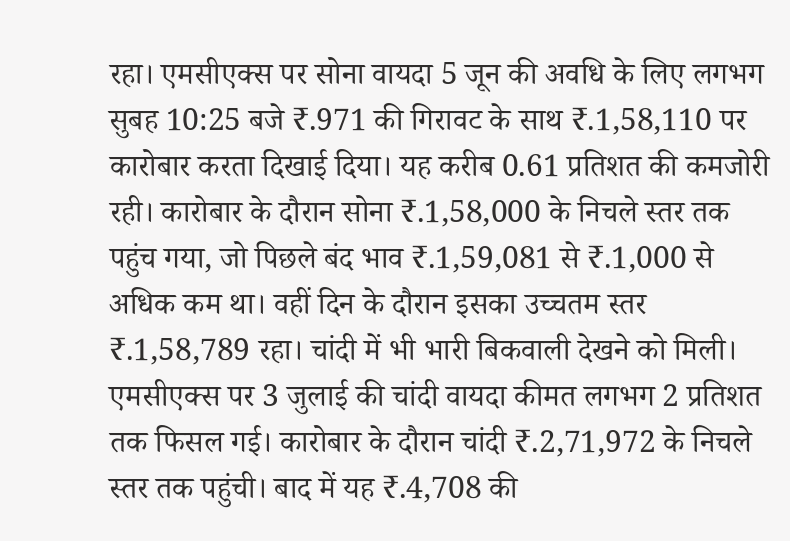रहा। एमसीएक्स पर सोना वायदा 5 जून की अवधि के लिए लगभग सुबह 10:25 बजे ₹.971 की गिरावट के साथ ₹.1,58,110 पर कारोबार करता दिखाई दिया। यह करीब 0.61 प्रतिशत की कमजोरी रही। कारोबार के दौरान सोना ₹.1,58,000 के निचले स्तर तक पहुंच गया, जो पिछले बंद भाव ₹.1,59,081 से ₹.1,000 से अधिक कम था। वहीं दिन के दौरान इसका उच्चतम स्तर ₹.1,58,789 रहा। चांदी में भी भारी बिकवाली देखने को मिली। एमसीएक्स पर 3 जुलाई की चांदी वायदा कीमत लगभग 2 प्रतिशत तक फिसल गई। कारोबार के दौरान चांदी ₹.2,71,972 के निचले स्तर तक पहुंची। बाद में यह ₹.4,708 की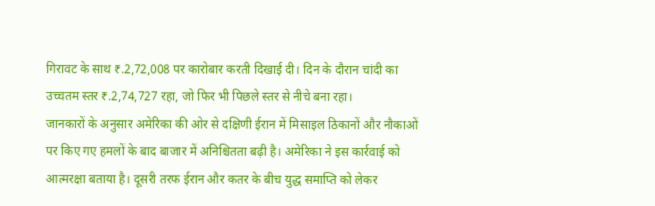गिरावट के साथ ₹.2,72,008 पर कारोबार करती दिखाई दी। दिन के दौरान चांदी का उच्चतम स्तर ₹.2,74,727 रहा, जो फिर भी पिछले स्तर से नीचे बना रहा।
जानकारों के अनुसार अमेरिका की ओर से दक्षिणी ईरान में मिसाइल ठिकानों और नौकाओं पर किए गए हमलों के बाद बाजार में अनिश्चितता बढ़ी है। अमेरिका ने इस कार्रवाई को आत्मरक्षा बताया है। दूसरी तरफ ईरान और कतर के बीच युद्ध समाप्ति को लेकर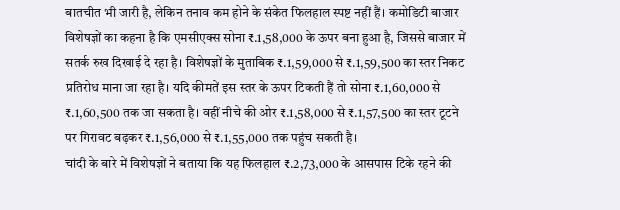बातचीत भी जारी है, लेकिन तनाव कम होने के संकेत फिलहाल स्पष्ट नहीं हैं। कमोडिटी बाजार विशेषज्ञों का कहना है कि एमसीएक्स सोना ₹.1,58,000 के ऊपर बना हुआ है, जिससे बाजार में सतर्क रुख दिखाई दे रहा है। विशेषज्ञों के मुताबिक ₹.1,59,000 से ₹.1,59,500 का स्तर निकट प्रतिरोध माना जा रहा है। यदि कीमतें इस स्तर के ऊपर टिकती हैं तो सोना ₹.1,60,000 से ₹.1,60,500 तक जा सकता है। वहीं नीचे की ओर ₹.1,58,000 से ₹.1,57,500 का स्तर टूटने पर गिरावट बढ़कर ₹.1,56,000 से ₹.1,55,000 तक पहुंच सकती है।
चांदी के बारे में विशेषज्ञों ने बताया कि यह फिलहाल ₹.2,73,000 के आसपास टिके रहने की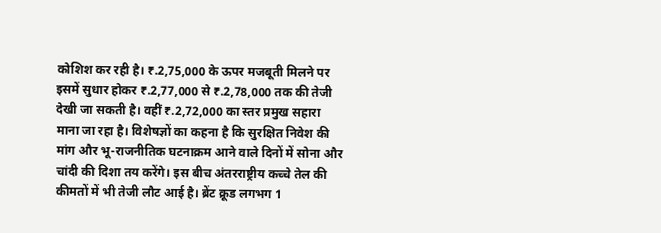कोशिश कर रही है। ₹.2,75,000 के ऊपर मजबूती मिलने पर इसमें सुधार होकर ₹.2,77,000 से ₹.2,78,000 तक की तेजी देखी जा सकती है। वहीं ₹.2,72,000 का स्तर प्रमुख सहारा माना जा रहा है। विशेषज्ञों का कहना है कि सुरक्षित निवेश की मांग और भू-राजनीतिक घटनाक्रम आने वाले दिनों में सोना और चांदी की दिशा तय करेंगे। इस बीच अंतरराष्ट्रीय कच्चे तेल की कीमतों में भी तेजी लौट आई है। ब्रेंट क्रूड लगभग 1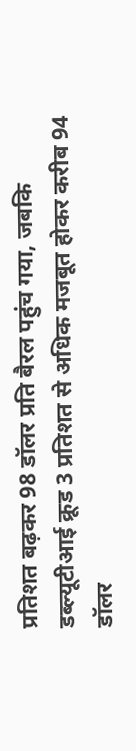प्रतिशत बढ़कर 98 डॉलर प्रति बैरल पहुंच गया, जबकि डब्ल्यूटीआई क्रूड 3 प्रतिशत से अधिक मजबूत होकर करीब 94 डॉलर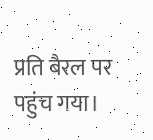प्रति बैरल पर पहुंच गया।